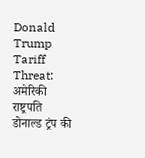Donald Trump Tariff Threat: अमेरिकी राष्ट्रपति डोनाल्ड ट्रंप की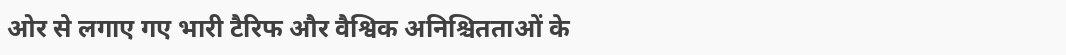ओर से लगाए गए भारी टैरिफ और वैश्विक अनिश्चितताओं के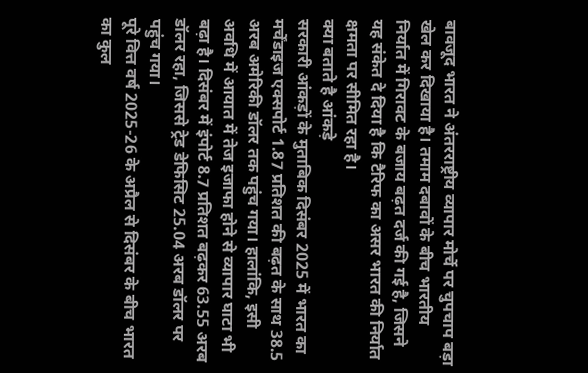बावजूद भारत ने अंतरराष्ट्रीय व्यापार मोर्चे पर चुपचाप बड़ा खेल कर दिखाया है। तमाम दबावों के बीच भारतीय निर्यात में गिरावट के बजाय बढ़त दर्ज की गई है, जिसने यह संकेत दे दिया है कि टैरिफ का असर भारत की निर्यात क्षमता पर सीमित रहा है।
क्या बताते है आंकड़े
सरकारी आंकड़ों के मुताबिक दिसंबर 2025 में भारत का मर्चेंडाइज एक्सपोर्ट 1.87 प्रतिशत की बढ़त के साथ 38.5 अरब अमेरिकी डॉलर तक पहुंच गया। हालांकि, इसी अवधि में आयात में तेज इजाफा होने से व्यापार घाटा भी बढ़ा है। दिसंबर में इंपोर्ट 8.7 प्रतिशत बढ़कर 63.55 अरब डॉलर रहा, जिससे ट्रेड डेफिसिट 25.04 अरब डॉलर पर पहुंच गया।
पूरे वित्त वर्ष 2025-26 के अप्रैल से दिसंबर के बीच भारत का कुल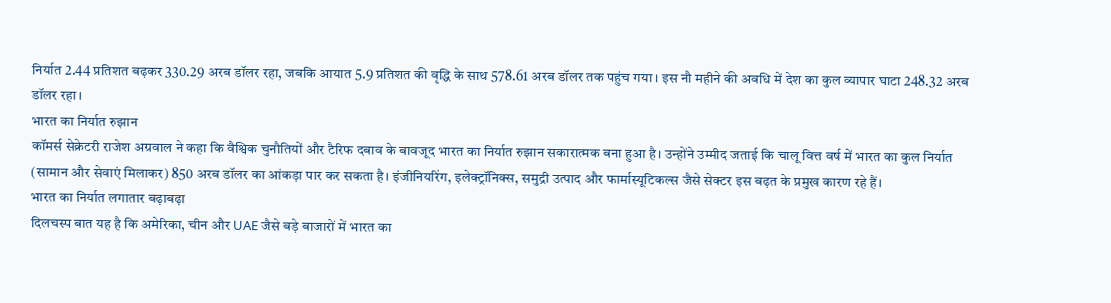निर्यात 2.44 प्रतिशत बढ़कर 330.29 अरब डॉलर रहा, जबकि आयात 5.9 प्रतिशत की वृद्धि के साथ 578.61 अरब डॉलर तक पहुंच गया। इस नौ महीने की अवधि में देश का कुल व्यापार घाटा 248.32 अरब डॉलर रहा।
भारत का निर्यात रुझान
कॉमर्स सेक्रेटरी राजेश अग्रवाल ने कहा कि वैश्विक चुनौतियों और टैरिफ दबाव के बावजूद भारत का निर्यात रुझान सकारात्मक बना हुआ है। उन्होंने उम्मीद जताई कि चालू वित्त वर्ष में भारत का कुल निर्यात (सामान और सेवाएं मिलाकर) 850 अरब डॉलर का आंकड़ा पार कर सकता है। इंजीनियरिंग, इलेक्ट्रॉनिक्स, समुद्री उत्पाद और फार्मास्यूटिकल्स जैसे सेक्टर इस बढ़त के प्रमुख कारण रहे हैं।
भारत का निर्यात लगातार बढ़ाबढ़ा
दिलचस्प बात यह है कि अमेरिका, चीन और UAE जैसे बड़े बाजारों में भारत का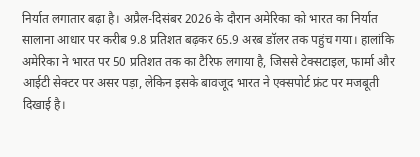निर्यात लगातार बढ़ा है। अप्रैल-दिसंबर 2026 के दौरान अमेरिका को भारत का निर्यात सालाना आधार पर करीब 9.8 प्रतिशत बढ़कर 65.9 अरब डॉलर तक पहुंच गया। हालांकि अमेरिका ने भारत पर 50 प्रतिशत तक का टैरिफ लगाया है, जिससे टेक्सटाइल, फार्मा और आईटी सेक्टर पर असर पड़ा, लेकिन इसके बावजूद भारत ने एक्सपोर्ट फ्रंट पर मजबूती दिखाई है।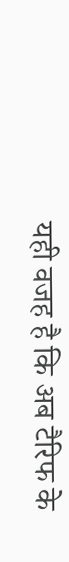यही वजह है कि अब टैरिफ के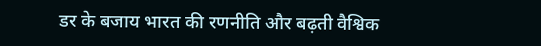डर के बजाय भारत की रणनीति और बढ़ती वैश्विक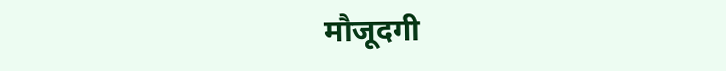मौजूदगी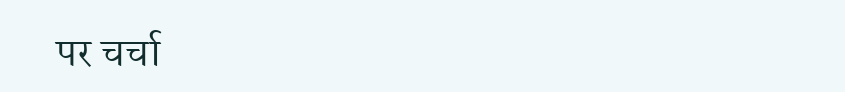पर चर्चा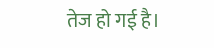तेज हो गई है।